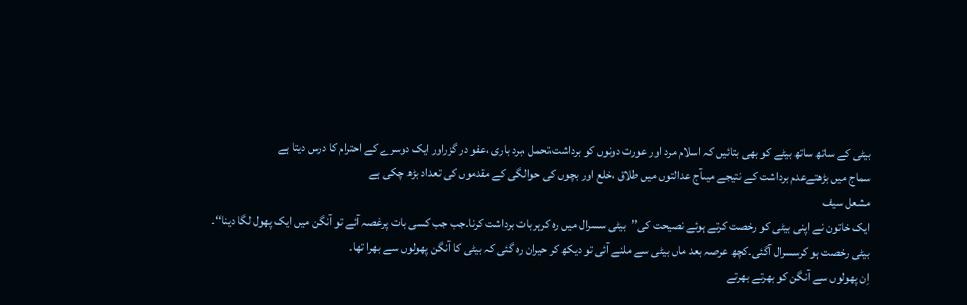بیٹی کے ساتھ ساتھ بیٹے کو بھی بتائیں کہ اسلام مرد اور عورت دونوں کو برداشت،تحمل ،برد باری ،عفو در گزراور ایک دوسرے کے احترام کا درس دیتا ہے
سماج میں بڑھتےعدم برداشت کے نتیجے میںآج عدالتوں میں طلاق ،خلع اور بچوں کی حوالگی کے مقدموں کی تعداد بڑھ چکی ہے
مشعل سیف
ایک خاتون نے اپنی بیٹی کو رخصت کرتے ہوئے نصیحت کی’’بیٹی سسرال میں رہ کرہربات برداشت کرنا۔جب جب کسی بات پرغصہ آئے تو آنگن میں ایک پھول لگا دینا‘‘۔
بیٹی رخصت ہو کرسسرال آگئی۔کچھ عرصہ بعد ماں بیٹی سے ملنے آئی تو دیکھ کر حیران رہ گئی کہ بیٹی کا آنگن پھولوں سے بھرا تھا۔
اِن پھولوں سے آنگن کو بھرتے بھرتے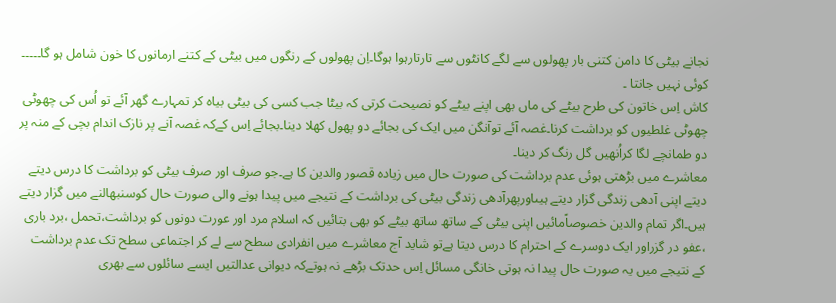نجانے بیٹی کا دامن کتنی بار پھولوں سے لگے کانٹوں سے تارتارہوا ہوگا۔اِن پھولوں کے رنگوں میں بیٹی کے کتنے ارمانوں کا خون شامل ہو گا۔۔۔۔۔ کوئی نہیں جانتا ۔
کاش اِس خاتون کی طرح بیٹے کی ماں بھی اپنے بیٹے کو نصیحت کرتی کہ بیٹا جب کسی کی بیٹی بیاہ کر تمہارے گھر آئے تو اُس کی چھوٹی چھوٹی غلطیوں کو برداشت کرنا۔غصہ آئے توآنگن میں ایک کی بجائے دو پھول کھلا دینا۔بجائے اِس کےکہ غصہ آنے پر نازک اندام بچی کے منہ پر دو طمانچے لگا کراُنھیں گل رنگ کر دینا۔
معاشرے میں بڑھتی ہوئی عدم برداشت کی صورت حال میں زیادہ قصور والدین کا ہے۔جو صرف اور صرف بیٹی کو برداشت کا درس دیتے دیتے اپنی آدھی زندگی گزار دیتے ہیںاورپھرآدھی زندگی بیٹی کی برداشت کے نتیجے میں پیدا ہونے والی صورت حال کوسنبھالنے میں گزار دیتے ہیں۔اگر تمام والدین خصوصاًمائیں اپنی بیٹی کے ساتھ ساتھ بیٹے کو بھی بتائیں کہ اسلام مرد اور عورت دونوں کو برداشت،تحمل ،برد باری ،عفو در گزراور ایک دوسرے کے احترام کا درس دیتا ہےتو شاید آج معاشرے میں انفرادی سطح سے لے کر اجتماعی سطح تک عدم برداشت کے نتیجے میں یہ صورت حال پیدا نہ ہوتی خانگی مسائل اِس حدتک بڑھے نہ ہوتےکہ دیوانی عدالتیں ایسے سائلوں سے بھری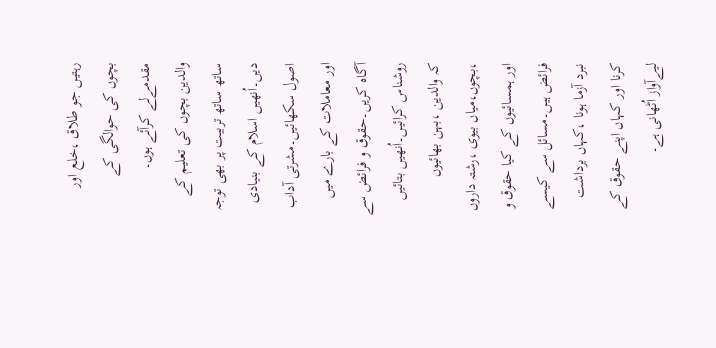رہتیں جو طلاق ،خلع اور بچوں کی حوالگی کے مقدمےلے کرآئے ہوں۔
والدین بچوں کی تعلیم کے ساتھ ساتھ تربیت پر بھی توجہ دیں۔اُنھیں اسلام کے بنیادی اصول سکھائیں۔مشرتی آداب اور معاملات کے بارے میں آگاہ کریں۔حقوق و فرائض سے روشناس کرائیں۔اُنھیں بتائیں کہ والدین ،بہن بھائیوں ،بچوں،میاں بیوی ،رشتہ داروں اور ہمسائیوں کے کیا حقوق و فرائض ہیں۔مسائل سے کیسے نبرد آزما ہونا ،کہاں برداشت کرنا اور کہاں اپنے حقوق کے لیےآواز اُٹھانی ہے۔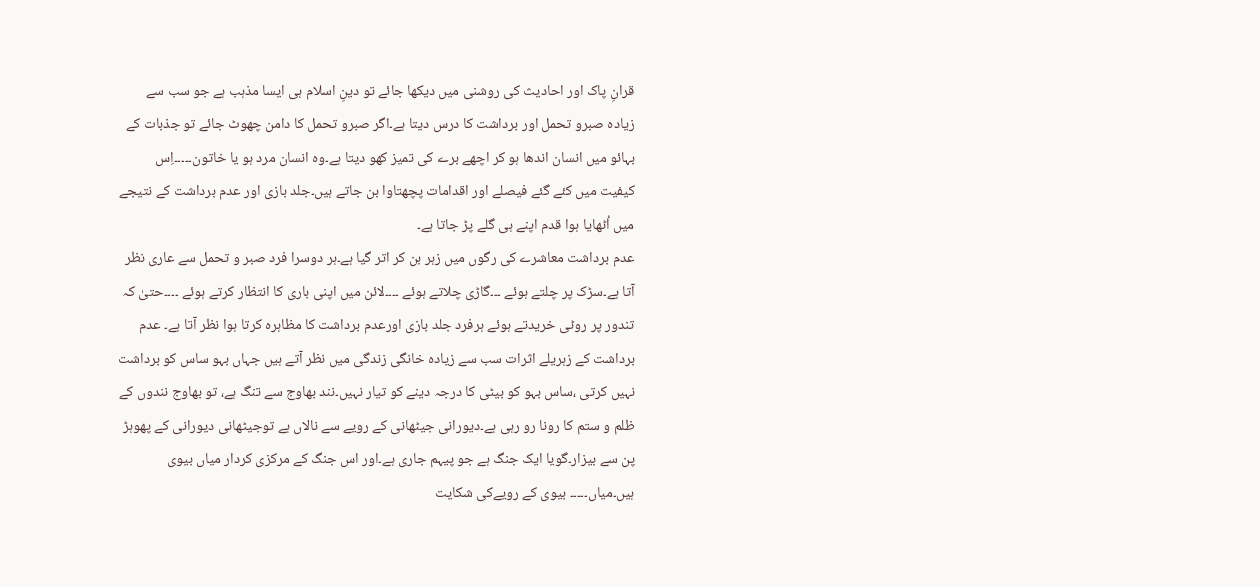قرانِ پاک اور احادیث کی روشنی میں دیکھا جائے تو دینِ اسلام ہی ایسا مذہب ہے جو سب سے زیادہ صبرو تحمل اور برداشت کا درس دیتا ہے۔اگر صبرو تحمل کا دامن چھوٹ جائے تو جذبات کے بہائو میں انسان اندھا ہو کر اچھے برے کی تمیز کھو دیتا ہے۔وہ انسان مرد ہو یا خاتون۔۔۔۔۔اِس کیفیت میں کئے گئے فیصلے اور اقدامات پچھتاوا بن جاتے ہیں۔جلد بازی اور عدم برداشت کے نتیجے میں اُٹھایا ہوا قدم اپنے ہی گلے پڑ جاتا ہے۔
عدم برداشت معاشرے کی رگوں میں زہر بن کر اتر گیا ہے۔ہر دوسرا فرد صبر و تحمل سے عاری نظر آتا ہے۔سڑک پر چلتے ہوئے ۔۔۔گاڑی چلاتے ہوئے ۔۔۔۔لائن میں اپنی باری کا انتظار کرتے ہوئے ۔۔۔۔حتیٰ کہ تندور پر روٹی خریدتے ہوئے ہرفرد جلد بازی اورعدم برداشت کا مظاہرہ کرتا ہوا نظر آتا ہے۔ عدم برداشت کے زہریلے اثرات سب سے زیادہ خانگی زندگی میں نظر آتے ہیں جہاں بہو ساس کو برداشت نہیں کرتی ،ساس بہو کو بیٹی کا درجہ دینے کو تیار نہیں۔نند بھاوج سے تنگ ہے، تو بھاوج نندوں کے ظلم و ستم کا رونا رو رہی ہے۔دیورانی جیٹھانی کے رویے سے نالاں ہے توجیٹھانی دیورانی کے پھوہڑ پن سے بیزار۔گویا ایک جنگ ہے جو پیہم جاری ہے۔اور اس جنگ کے مرکزی کردار میاں بیوی ہیں۔میاں۔۔۔۔۔ بیوی کے رویےکی شکایت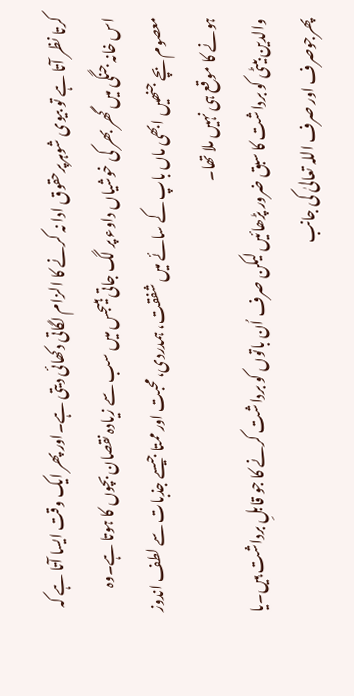کرتا نظر آتا ہے تو بیوی شوہرپرحقوق ادا نہ کرنے کا الزام لگاتی دکھائی دیتی ہے۔اور پھر ایک وقت ایسا آتا ہے کہ اس خانہ جنگی میں گھر بھر کی خوشیاں داوء پر لگ جاتی ہیںجس میں سب سے زیادہ نقصان بچوں کا ہوتا ہے۔وہ معصوم بچے جنھیں ابھی ماں باپ کے سائے میں شفقت، ہمدردی،محبت اور ممتا جیسے جذبات سے لطف اندوز ہونے کا موقع ہی نہیں ملا تھا۔
والدین بیٹی کو برداشت کا سبق ضرور پڑھائیں لیکن صرف اُن باتوں کو برداشت کرنے کا جو قابلِ برداشت ہیں۔یا پھرجوصرف اور صرف اللہ تعالیٰ کی جانب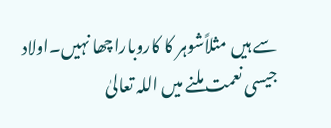سے ہیں مثلاًشوہر کا کاروباراچھا نہیں۔اولاد جیسی نعمت ملنے میں اللہ تعالیٰ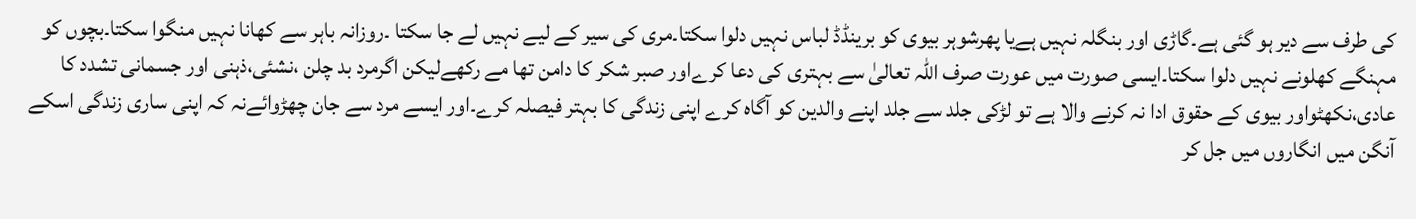کی طرف سے دیر ہو گئی ہے۔گاڑی اور بنگلہ نہیں ہےیا پھرشوہر بیوی کو برینڈڈ لباس نہیں دلوا سکتا۔مری کی سیر کے لیے نہیں لے جا سکتا ۔روزانہ باہر سے کھانا نہیں منگوا سکتا۔بچوں کو مہنگے کھلونے نہیں دلوا سکتا۔ایسی صورت میں عورت صرف اللہ تعالیٰ سے بہتری کی دعا کرےاور صبر شکر کا دامن تھا مے رکھےلیکن اگرمرد بد چلن ،نشئی،ذہنی اور جسمانی تشدد کا عادی،نکھٹواور بیوی کے حقوق ادا نہ کرنے والا ہے تو لڑکی جلد سے جلد اپنے والدین کو آگاہ کرے اپنی زندگی کا بہتر فیصلہ کرے۔اور ایسے مرد سے جان چھڑوائےنہ کہ اپنی ساری زندگی اسکے آنگن میں انگاروں میں جل کر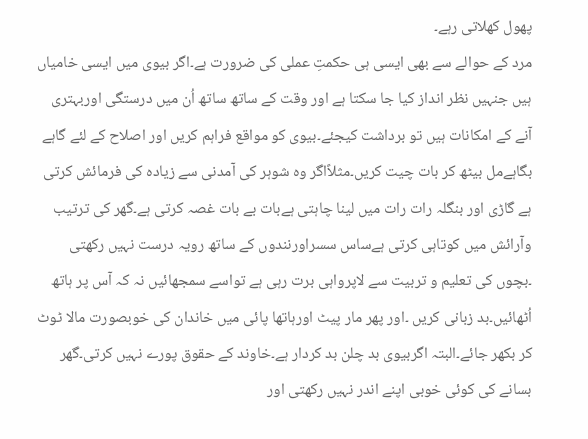پھول کھلاتی رہے۔
مرد کے حوالے سے بھی ایسی ہی حکمتِ عملی کی ضرورت ہے۔اگر بیوی میں ایسی خامیاں ہیں جنہیں نظر انداز کیا جا سکتا ہے اور وقت کے ساتھ ساتھ اُن میں درستگی اوربہتری آنے کے امکانات ہیں تو برداشت کیجئے۔بیوی کو مواقع فراہم کریں اور اصلاح کے لئے گاہے بگاہےمل بیٹھ کر بات چیت کریں۔مثلاًاگر وہ شوہر کی آمدنی سے زیادہ کی فرمائش کرتی ہے گاڑی اور بنگلہ رات رات میں لینا چاہتی ہےبات بے بات غصہ کرتی ہے۔گھر کی ترتیب وآرائش میں کوتاہی کرتی ہےساس سسراورنندوں کے ساتھ رویہ درست نہیں رکھتی ۔بچوں کی تعلیم و تربیت سے لاپرواہی برت رہی ہے تواسے سمجھائیں نہ کہ آس پر ہاتھ اُٹھائیں۔بد زبانی کریں ۔اور پھر مار پیٹ اورہاتھا پائی میں خاندان کی خوبصورت مالا ٹوٹ کر بکھر جائے۔البتہ اگربیوی بد چلن بد کردار ہے۔خاوند کے حقوق پورے نہیں کرتی۔گھر بسانے کی کوئی خوبی اپنے اندر نہیں رکھتی اور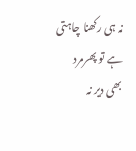نہ ہی رکھنا چاہتی ہے تو پھرمرد بھی دیر نہ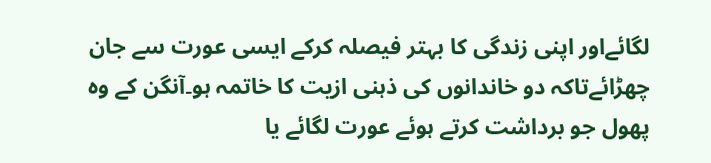لگائےاور اپنی زندگی کا بہتر فیصلہ کرکے ایسی عورت سے جان چھڑائےتاکہ دو خاندانوں کی ذہنی ازیت کا خاتمہ ہو۔آنگن کے وہ پھول جو برداشت کرتے ہوئے عورت لگائے یا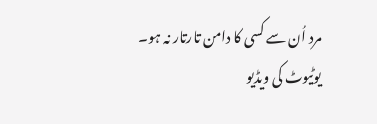مرد اُن سے کسی کا دامن تارتار نہ ہو۔
یوٹیوٹ کی ویڈیو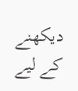دیکھنے کے لیے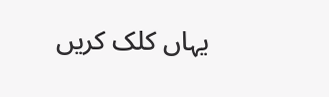یہاں کلک کریں